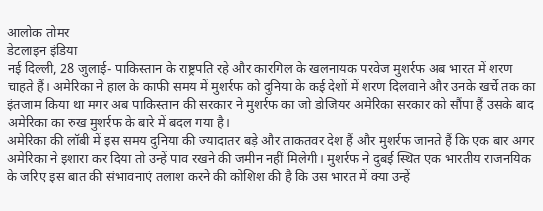आलोक तोमर
डेटलाइन इंडिया
नई दिल्ली, 28 जुलाई- पाकिस्तान के राष्ट्रपति रहे और कारगिल के खलनायक परवेज मुशर्रफ अब भारत में शरण चाहते हैं। अमेरिका ने हाल के काफी समय में मुशर्रफ को दुनिया के कई देशों में शरण दिलवाने और उनके खर्चे तक का इंतजाम किया था मगर अब पाकिस्तान की सरकार ने मुशर्रफ का जो डोजियर अमेरिका सरकार को सौंपा हैं उसके बाद अमेरिका का रुख मुशर्रफ के बारे में बदल गया है।
अमेरिका की लॉबी में इस समय दुनिया की ज्यादातर बड़े और ताकतवर देश हैं और मुशर्रफ जानते हैं कि एक बार अगर अमेरिका ने इशारा कर दिया तो उन्हें पाव रखने की जमीन नहीं मिलेगी। मुशर्रफ ने दुबई स्थित एक भारतीय राजनयिक के जरिए इस बात की संभावनाएं तलाश करने की कोशिश की है कि उस भारत में क्या उन्हें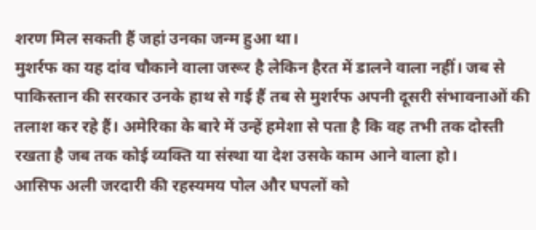शरण मिल सकती हैं जहां उनका जन्म हुआ था।
मुशर्रफ का यह दांव चौकाने वाला जरूर है लेकिन हैरत में डालने वाला नहीं। जब से पाकिस्तान की सरकार उनके हाथ से गई हैं तब से मुशर्रफ अपनी दूसरी संभावनाओं की तलाश कर रहे हैं। अमेरिका के बारे में उन्हें हमेशा से पता है कि वह तभी तक दोस्ती रखता है जब तक कोई व्यक्ति या संस्था या देश उसके काम आने वाला हो।
आसिफ अली जरदारी की रहस्यमय पोल और घपलों को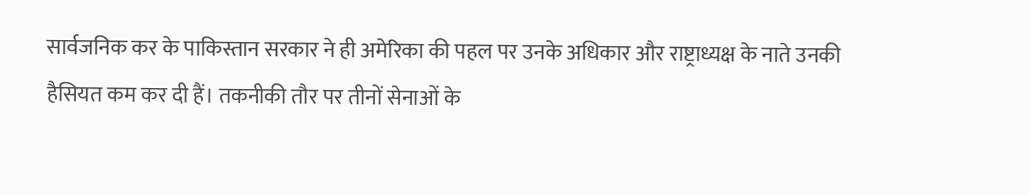सार्वजनिक कर के पाकिस्तान सरकार ने ही अमेरिका की पहल पर उनके अधिकार और राष्ट्राध्यक्ष के नाते उनकी हैसियत कम कर दी हैं। तकनीकी तौर पर तीनों सेनाओं के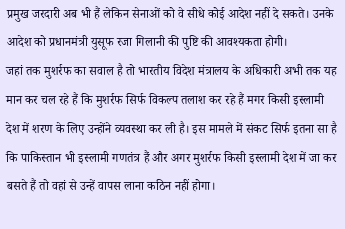प्रमुख जरदारी अब भी हैं लेकिन सेनाओं को वे सीधे कोई आदेश नहीं दे सकते। उनके आदेश को प्रधानमंत्री युसूफ रजा गिलानी की पुष्टि की आवश्यकता होगी।
जहां तक मुशर्रफ का सवाल है तो भारतीय विदेश मंत्रालय के अधिकारी अभी तक यह मान कर चल रहे हैं कि मुशर्रफ सिर्फ विकल्प तलाश कर रहे हैं मगर किसी इस्लामी देश में शरण के लिए उन्होंने व्यवस्था कर ली है। इस मामले में संकट सिर्फ इतना सा है कि पाकिस्तान भी इस्लामी गणतंत्र हैं और अगर मुशर्रफ किसी इस्लामी देश में जा कर बसते हैं तो वहां से उन्हें वापस लाना कठिन नहीं होगा।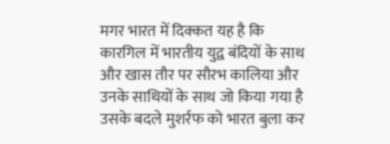मगर भारत में दिक्कत यह है कि कारगिल में भारतीय युद्व बंदियों के साथ और खास तौर पर सौरभ कालिया और उनके साथियों के साथ जो किया गया है उसके बदले मुशर्रफ को भारत बुला कर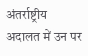अंतर्राष्ट्रीय अदालत में उन पर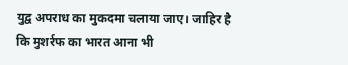युद्व अपराध का मुकदमा चलाया जाए। जाहिर है कि मुशर्रफ का भारत आना भी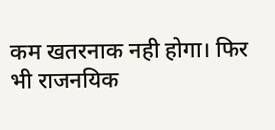कम खतरनाक नही होगा। फिर भी राजनयिक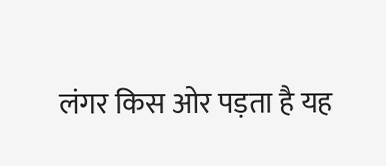लंगर किस ओर पड़ता है यह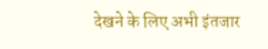देखने के लिए अभी इंतजार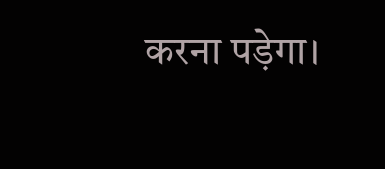करना पड़ेगा।